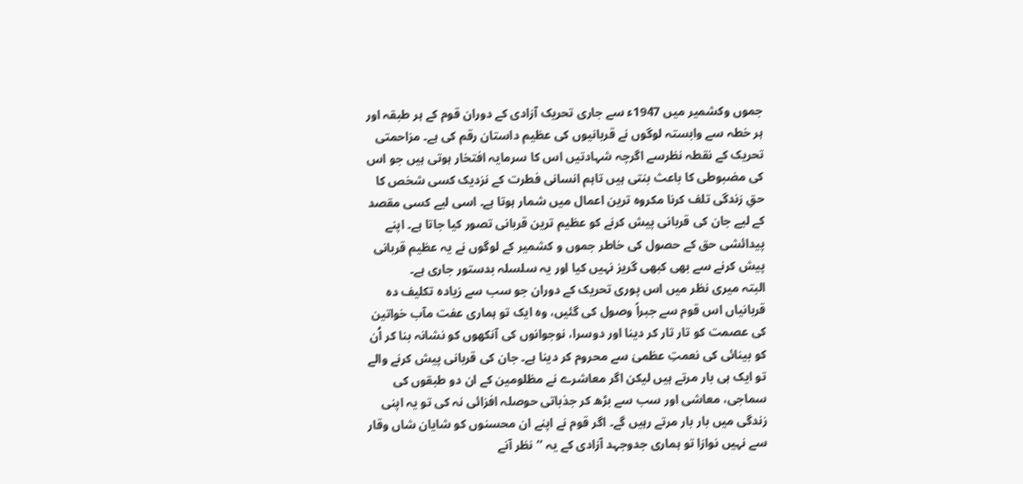جموں وکشمیر میں 1947ء سے جاری تحریک آزادی کے دوران قوم کے ہر طبقہ اور ہر خطہ سے وابستہ لوگوں نے قربانیوں کی عظیم داستان رقم کی ہے۔ مزاحمتی تحریک کے نقطہ نظرسے اگرچہ شہادتیں اس کا سرمایہ افتخار ہوتی ہیں جو اس کی مضبوطی کا باعث بنتی ہیں تاہم انسانی فطرت کے نزدیک کسی شخص کا حقِ زندگی تلف کرنا مکروہ ترین اعمال میں شمار ہوتا ہے۔ اسی لیے کسی مقصد کے لیے جان کی قربانی پیش کرنے کو عظیم ترین قربانی تصور کیا جاتا ہے۔ اپنے پیدائشی حق کے حصول کی خاطر جموں و کشمیر کے لوگوں نے یہ عظیم قربانی پیش کرنے سے بھی کبھی گریز نہیں کیا اور یہ سلسلہ بدستور جاری ہے۔
البتہ میری نظر میں اس پوری تحریک کے دوران جو سب سے زیادہ تکلیف دہ قربانیاں اس قوم سے جبراً وصول کی گئیں، وہ ایک تو ہماری عفت مآب خواتین کی عصمت کو تار تار کر دینا اور دوسرا، نوجوانوں کی آنکھوں کو نشانہ بنا کر اُن کو بینائی کی نعمتِ عظمیٰ سے محروم کر دینا ہے۔ جان کی قربانی پیش کرنے والے تو ایک ہی بار مرتے ہیں لیکن اگر معاشرے نے مظلومین کے ان دو طبقوں کی سماجی، معاشی اور سب سے بڑھ کر جذباتی حوصلہ افزائی نہ کی تو یہ اپنی زندگی میں بار بار مرتے رہیں گے۔ اگر قوم نے اپنے ان محسنوں کو شایان شاں وقار سے نہیں نوازا تو ہماری جدوجہد آزادی کے یہ ’’نظر آنے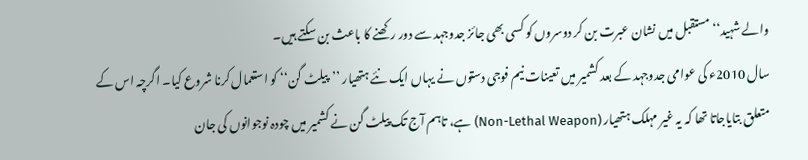والے شہید‘‘ مستقبل میں نشان عبرت بن کر دوسروں کو کسی بھی جائز جدوجہد سے دور رکھنے کا باعث بن سکتے ہیں۔
سال 2010ء کی عوامی جدوجہد کے بعد کشمیر میں تعینات نیم فوجی دستوں نے یہاں ایک نئے ہتھیار ’’پیلٹ گن‘‘ کو استعمال کرنا شروع کیا۔ اگرچہ اس کے متعلق بتایاجاتا تھا کہ یہ غیر مہلک ہتھیار (Non-Lethal Weapon) ہے، تاہم آج تک پیلٹ گن نے کشمیر میں چودہ نوجوانوں کی جان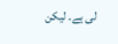لی ہے۔ لیکن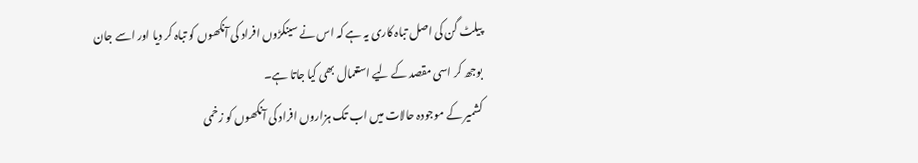پیلٹ گن کی اصل تباہ کاری یہ ہے کہ اس نے سینکڑوں افراد کی آنکھوں کو تباہ کر دیا اور اسے جان بوجھ کر اسی مقصد کے لیے استعمال بھی کیا جاتا ہے۔
کشمیر کے موجودہ حالات میں اب تک ہزاروں افراد کی آنکھوں کو زخمی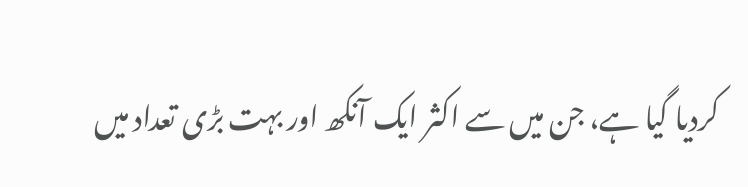کردیا گیا ہے، جن میں سے اکثر ایک آنکھ اور بہت بڑی تعداد میں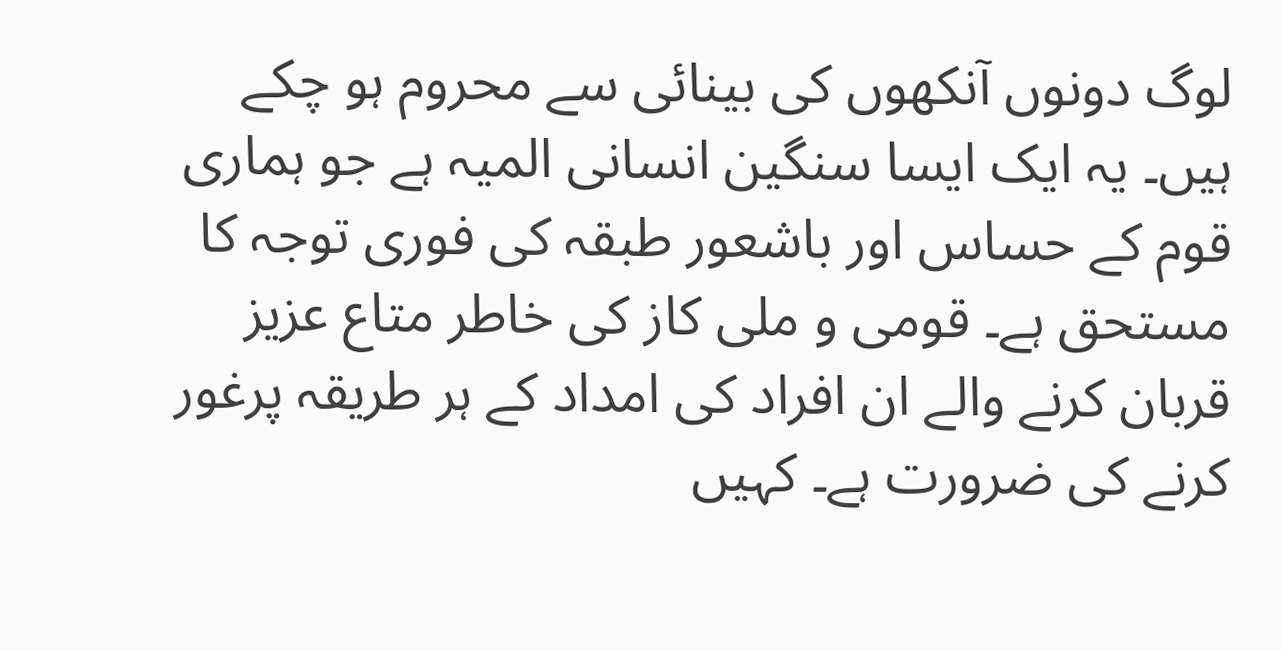لوگ دونوں آنکھوں کی بینائی سے محروم ہو چکے ہیں۔ یہ ایک ایسا سنگین انسانی المیہ ہے جو ہماری قوم کے حساس اور باشعور طبقہ کی فوری توجہ کا مستحق ہے۔ قومی و ملی کاز کی خاطر متاع عزیز قربان کرنے والے ان افراد کی امداد کے ہر طریقہ پرغور کرنے کی ضرورت ہے۔ کہیں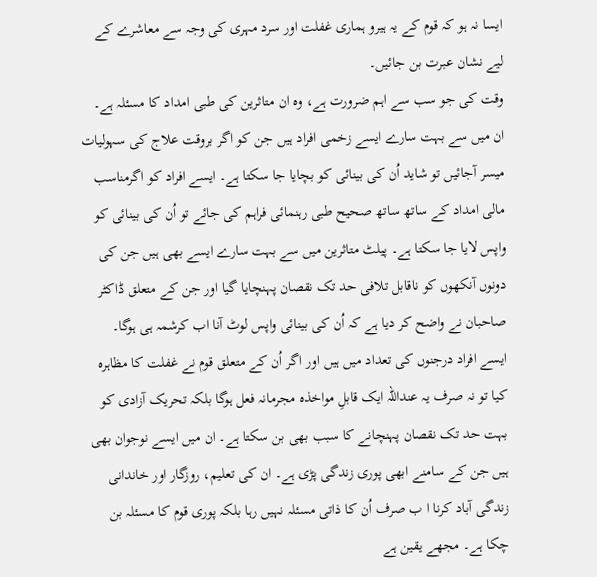ایسا نہ ہو کہ قوم کے یہ ہیرو ہماری غفلت اور سرد مہری کی وجہ سے معاشرے کے لیے نشان عبرت بن جائیں۔
وقت کی جو سب سے اہم ضرورت ہے، وہ ان متاثرین کی طبی امداد کا مسئلہ ہے۔ ان میں سے بہت سارے ایسے زخمی افراد ہیں جن کو اگر بروقت علاج کی سہولیات میسر آجائیں تو شاید اُن کی بینائی کو بچایا جا سکتا ہے۔ ایسے افراد کو اگرمناسب مالی امداد کے ساتھ ساتھ صحیح طبی رہنمائی فراہم کی جائے تو اُن کی بینائی کو واپس لایا جا سکتا ہے۔ پیلٹ متاثرین میں سے بہت سارے ایسے بھی ہیں جن کی دونوں آنکھوں کو ناقابل تلافی حد تک نقصان پہنچایا گیا اور جن کے متعلق ڈاکٹر صاحبان نے واضح کر دیا ہے کہ اُن کی بینائی واپس لوٹ آنا اب کرشمہ ہی ہوگا۔ ایسے افراد درجنوں کی تعداد میں ہیں اور اگر اُن کے متعلق قوم نے غفلت کا مظاہرہ کیا تو نہ صرف یہ عنداللہ ایک قابلِ مواخذہ مجرمانہ فعل ہوگا بلکہ تحریک آزادی کو بہت حد تک نقصان پہنچانے کا سبب بھی بن سکتا ہے۔ ان میں ایسے نوجوان بھی ہیں جن کے سامنے ابھی پوری زندگی پڑی ہے۔ ان کی تعلیم، روزگار اور خاندانی زندگی آباد کرنا ا ب صرف اُن کا ذاتی مسئلہ نہیں رہا بلکہ پوری قوم کا مسئلہ بن چکا ہے۔ مجھے یقین ہے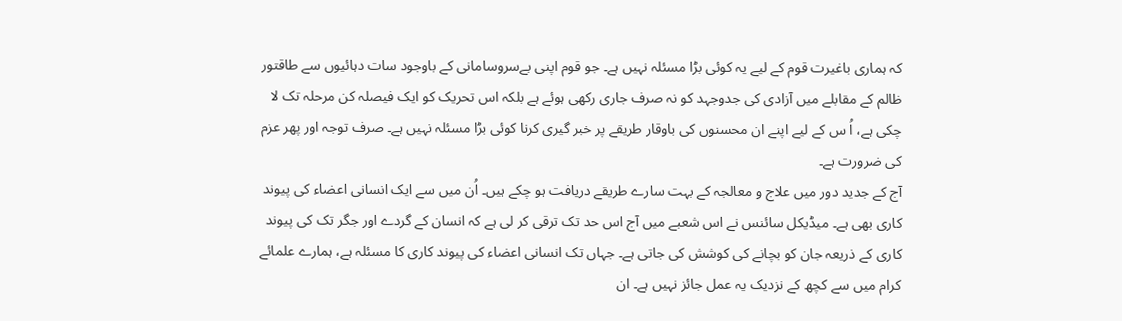کہ ہماری باغیرت قوم کے لیے یہ کوئی بڑا مسئلہ نہیں ہے۔ جو قوم اپنی بےسروسامانی کے باوجود سات دہائیوں سے طاقتور ظالم کے مقابلے میں آزادی کی جدوجہد کو نہ صرف جاری رکھی ہوئے ہے بلکہ اس تحریک کو ایک فیصلہ کن مرحلہ تک لا چکی ہے، اُ س کے لیے اپنے ان محسنوں کی باوقار طریقے پر خبر گیری کرنا کوئی بڑا مسئلہ نہیں ہے۔ صرف توجہ اور پھر عزم کی ضرورت ہے۔
آج کے جدید دور میں علاج و معالجہ کے بہت سارے طریقے دریافت ہو چکے ہیں۔ اُن میں سے ایک انسانی اعضاء کی پیوند کاری بھی ہے۔ میڈیکل سائنس نے اس شعبے میں آج اس حد تک ترقی کر لی ہے کہ انسان کے گردے اور جگر تک کی پیوند کاری کے ذریعہ جان کو بچانے کی کوشش کی جاتی ہے۔ جہاں تک انسانی اعضاء کی پیوند کاری کا مسئلہ ہے، ہمارے علمائے کرام میں سے کچھ کے نزدیک یہ عمل جائز نہیں ہے۔ ان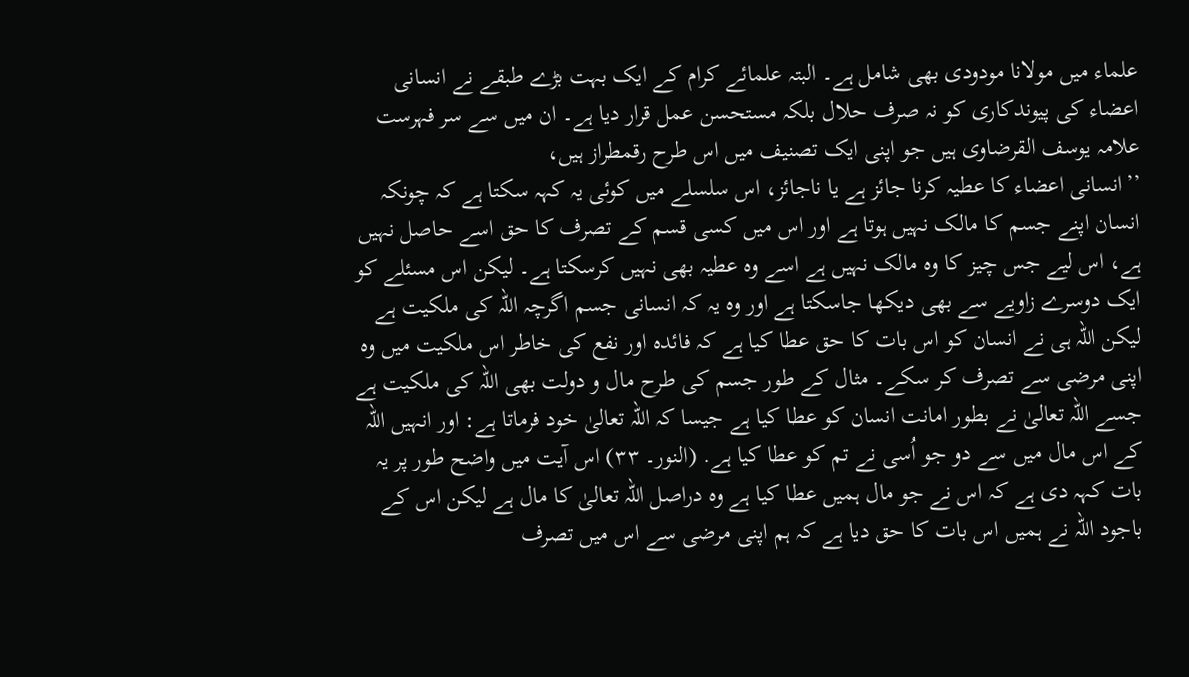علماء میں مولانا مودودی بھی شامل ہے۔ البتہ علمائے کرام کے ایک بہت بڑے طبقے نے انسانی اعضاء کی پیوندکاری کو نہ صرف حلال بلکہ مستحسن عمل قرار دیا ہے۔ ان میں سے سر فہرست علامہ یوسف القرضاوی ہیں جو اپنی ایک تصنیف میں اس طرح رقمطراز ہیں،
’’انسانی اعضاء کا عطیہ کرنا جائز ہے یا ناجائز، اس سلسلے میں کوئی یہ کہہ سکتا ہے کہ چونکہ انسان اپنے جسم کا مالک نہیں ہوتا ہے اور اس میں کسی قسم کے تصرف کا حق اسے حاصل نہیں ہے، اس لیے جس چیز کا وہ مالک نہیں ہے اسے وہ عطیہ بھی نہیں کرسکتا ہے۔ لیکن اس مسئلے کو ایک دوسرے زاویے سے بھی دیکھا جاسکتا ہے اور وہ یہ کہ انسانی جسم اگرچہ اللہ کی ملکیت ہے لیکن اللہ ہی نے انسان کو اس بات کا حق عطا کیا ہے کہ فائدہ اور نفع کی خاطر اس ملکیت میں وہ اپنی مرضی سے تصرف کر سکے۔ مثال کے طور جسم کی طرح مال و دولت بھی اللہ کی ملکیت ہے جسے اللہ تعالیٰ نے بطور امانت انسان کو عطا کیا ہے جیسا کہ اللہ تعالیٰ خود فرماتا ہے: اور انہیں اللہ کے اس مال میں سے دو جو اُسی نے تم کو عطا کیا ہے. (النور۔ ۳۳) اس آیت میں واضح طور پر یہ بات کہہ دی ہے کہ اس نے جو مال ہمیں عطا کیا ہے وہ دراصل اللہ تعالیٰ کا مال ہے لیکن اس کے باجود اللہ نے ہمیں اس بات کا حق دیا ہے کہ ہم اپنی مرضی سے اس میں تصرف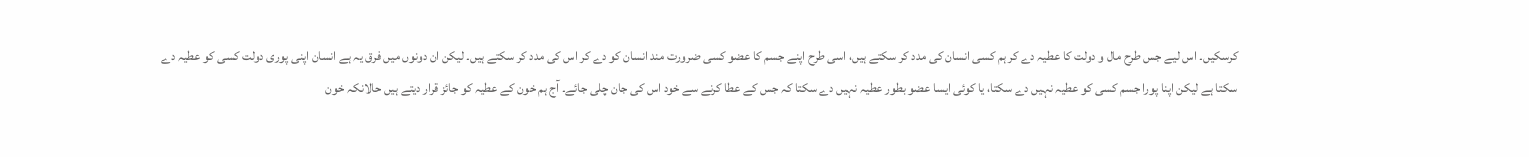کرسکیں۔ اس لیے جس طرح مال و دولت کا عطیہ دے کر ہم کسی انسان کی مدد کر سکتے ہیں، اسی طرح اپنے جسم کا عضو کسی ضرورت مند انسان کو دے کر اس کی مدد کر سکتے ہیں۔ لیکن ان دونوں میں فرق یہ ہے انسان اپنی پوری دولت کسی کو عطیہ دے سکتا ہے لیکن اپنا پورا جسم کسی کو عطیہ نہیں دے سکتا، یا کوئی ایسا عضو بطور عطیہ نہیں دے سکتا کہ جس کے عطا کرنے سے خود اس کی جان چلی جائے۔ آج ہم خون کے عطیہ کو جائز قرار دیتے ہیں حالانکہ خون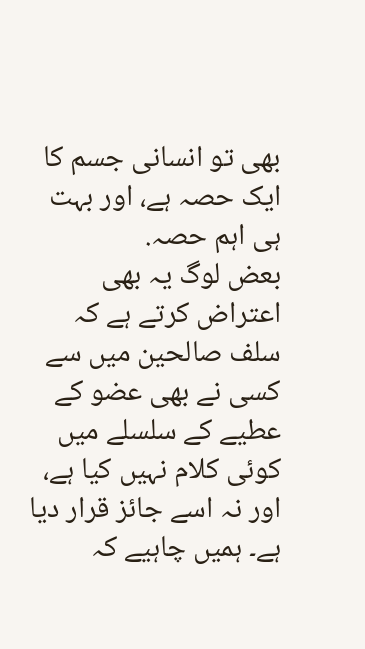بھی تو انسانی جسم کا ایک حصہ ہے، اور بہت ہی اہم حصہ.
بعض لوگ یہ بھی اعتراض کرتے ہے کہ سلف صالحین میں سے کسی نے بھی عضو کے عطیے کے سلسلے میں کوئی کلام نہیں کیا ہے، اور نہ اسے جائز قرار دیا ہے۔ ہمیں چاہیے کہ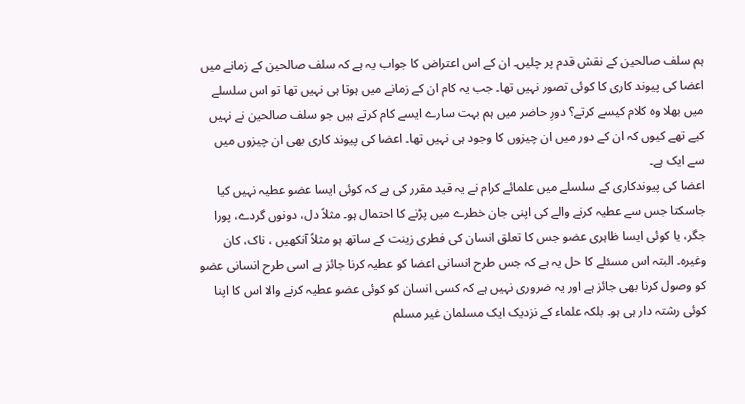ہم سلف صالحین کے نقش قدم پر چلیں۔ ان کے اس اعتراض کا جواب یہ ہے کہ سلف صالحین کے زمانے میں اعضا کی پیوند کاری کا کوئی تصور نہیں تھا۔ جب یہ کام ان کے زمانے میں ہوتا ہی نہیں تھا تو اس سلسلے میں بھلا وہ کلام کیسے کرتے؟ دورِ حاضر میں ہم بہت سارے ایسے کام کرتے ہیں جو سلف صالحین نے نہیں کیے تھے کیوں کہ ان کے دور میں ان چیزوں کا وجود ہی نہیں تھا۔ اعضا کی پیوند کاری بھی ان چیزوں میں سے ایک ہے۔
اعضا کی پیوندکاری کے سلسلے میں علمائے کرام نے یہ قید مقرر کی ہے کہ کوئی ایسا عضو عطیہ نہیں کیا جاسکتا جس سے عطیہ کرنے والے کی اپنی جان خطرے میں پڑنے کا احتمال ہو۔ مثلاً دل، دونوں گردے، پورا جگر، یا کوئی ایسا ظاہری عضو جس کا تعلق انسان کی فطری زینت کے ساتھ ہو مثلاً آنکھیں ، ناک، کان وغیرہ۔ البتہ اس مسئلے کا حل یہ ہے کہ جس طرح انسانی اعضا کو عطیہ کرنا جائز ہے اسی طرح انسانی عضو کو وصول کرنا بھی جائز ہے اور یہ ضروری نہیں ہے کہ کسی انسان کو کوئی عضو عطیہ کرنے والا اس کا اپنا کوئی رشتہ دار ہی ہو۔ بلکہ علماء کے نزدیک ایک مسلمان غیر مسلم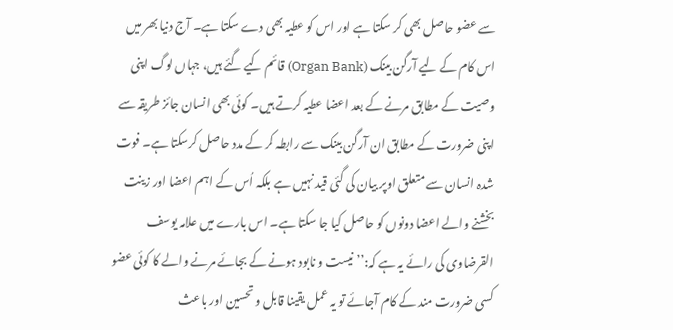سے عضو حاصل بھی کر سکتا ہے اور اس کو عطیہ بھی دے سکتا ہے۔ آج دنیا بھر میں اس کام کے لیے آرگن بینک (Organ Bank) قائم کیے گئے ہیں، جہاں لوگ اپنی وصیت کے مطابق مرنے کے بعد اعضا عطیہ کرتے ہیں۔ کوئی بھی انسان جائز طریقہ سے اپنی ضرورت کے مطابق ان آرگن بینک سے رابطہ کر کے مدد حاصل کرسکتا ہے۔ فوت شدہ انسان سے متعلق اوپر بیان کی گئی قید نہیں ہے بلکہ اُس کے اہم اعضا اور زینت بخشنے والے اعضا دونوں کو حاصل کیا جا سکتا ہے۔ اس بارے میں علامہ یوسف القرضاوی کی رائے یہ ہے کہ:’’ نیست و نابود ہونے کے بجائے مرنے والے کا کوئی عضو کسی ضرورت مند کے کام آجائے تو یہ عمل یقینا قابل و تحسین اور باعث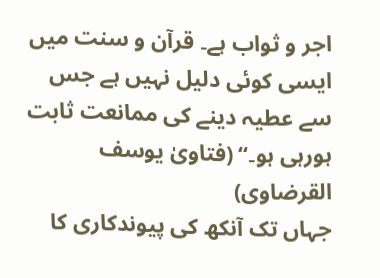اجر و ثواب ہے۔ قرآن و سنت میں ایسی کوئی دلیل نہیں ہے جس سے عطیہ دینے کی ممانعت ثابت ہورہی ہو۔‘‘ (فتاویٰ یوسف القرضاوی)
جہاں تک آنکھ کی پیوندکاری کا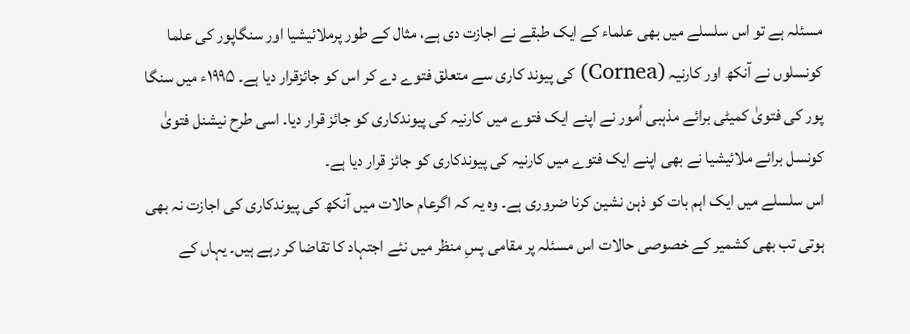مسئلہ ہے تو اس سلسلے میں بھی علماء کے ایک طبقے نے اجازت دی ہے، مثال کے طور پرملائیشیا اور سنگاپور کی علما کونسلوں نے آنکھ اور کارنیہ (Cornea) کی پیوند کاری سے متعلق فتوے دے کر اس کو جائزقرار دیا ہے۔ ۱۹۹۵ء میں سنگا پور کی فتویٰ کمیٹی برائے مذہبی اُمور نے اپنے ایک فتوے میں کارنیہ کی پیوندکاری کو جائز قرار دیا۔ اسی طرح نیشنل فتویٰ کونسل برائے ملائیشیا نے بھی اپنے ایک فتوے میں کارنیہ کی پیوندکاری کو جائز قرار دیا ہے۔
اس سلسلے میں ایک اہم بات کو ذہن نشین کرنا ضروری ہے۔ وہ یہ کہ اگرعام حالات میں آنکھ کی پیوندکاری کی اجازت نہ بھی ہوتی تب بھی کشمیر کے خصوصی حالات اس مسئلہ پر مقامی پسِ منظر میں نئے اجتہاد کا تقاضا کر رہے ہیں۔ یہاں کے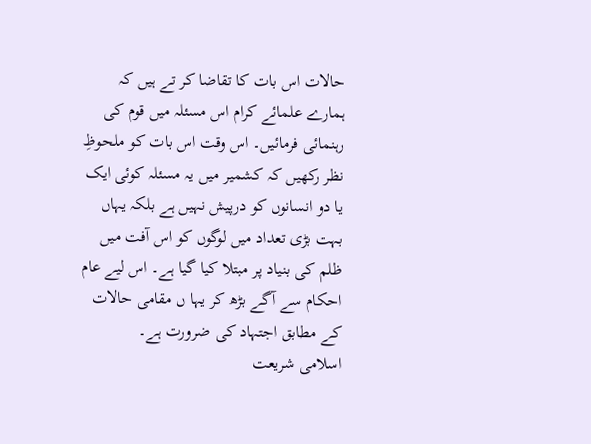حالات اس بات کا تقاضا کر تے ہیں کہ ہمارے علمائے کرام اس مسئلہ میں قوم کی رہنمائی فرمائیں۔ اس وقت اس بات کو ملحوظِ نظر رکھیں کہ کشمیر میں یہ مسئلہ کوئی ایک یا دو انسانوں کو درپیش نہیں ہے بلکہ یہاں بہت بڑی تعداد میں لوگوں کو اس آفت میں ظلم کی بنیاد پر مبتلا کیا گیا ہے۔ اس لیے عام احکام سے آگے بڑھ کر یہا ں مقامی حالات کے مطابق اجتہاد کی ضرورت ہے۔
اسلامی شریعت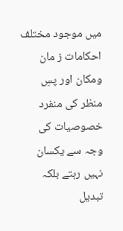میں موجود مختلف احکامات ز مان ومکان اور پسِ منظر کی منفرد خصوصیات کی وجہ سے یکسان نہیں رہتے بلکہ تبدیل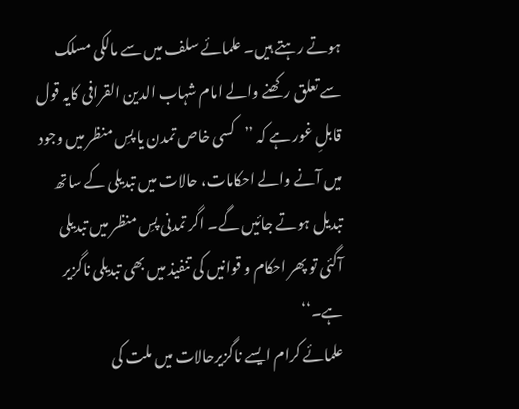ہوتے رہتے ہیں۔ علمائے سلف میں سے مالکی مسلک سے تعلق رکھنے والے امام شہاب الدین القرافی کایہ قول قابلِ غور ہے کہ ’’کسی خاص تمدن یا پسِ منظر میں وجود میں آنے والے احکامات، حالات میں تبدیلی کے ساتھ تبدیل ہوتے جائیں گے۔ اگر تمدنی پسِ منظر میں تبدیلی آگئی تو پھر احکام و قوانیں کی تنفیذ میں بھی تبدیلی ناگزیر ہے۔‘‘
علمائے کرام ایسے ناگزیرحالات میں ملت کی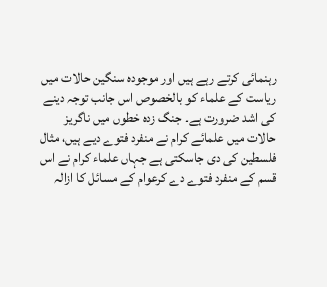رہنمائی کرتے رہے ہیں اور موجودہ سنگین حالات میں ریاست کے علماء کو بالخصوص اس جانب توجہ دینے کی اشد ضرورت ہے۔ جنگ زدہ خطوں میں ناگریز حالات میں علمائے کرام نے منفرد فتوے دیے ہیں، مثال فلسطین کی دی جاسکتی ہے جہاں علماء کرام نے اس قسم کے منفرد فتوے دے کرعوام کے مسائل کا ازالہ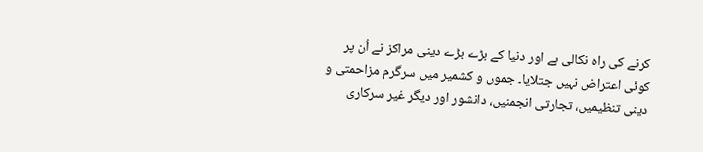کرنے کی راہ نکالی ہے اور دنیا کے بڑے بڑے دینی مراکز نے اُن پر کوئی اعتراض نہیں جتلایا۔ جموں و کشمیر میں سرگرم مزاحمتی و دینی تنظیمیں، تجارتی انجمنیں، دانشور اور دیگر غیر سرکاری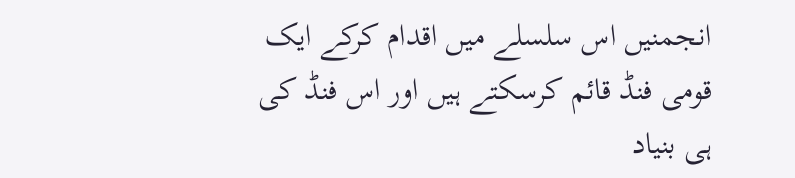انجمنیں اس سلسلے میں اقدام کرکے ایک قومی فنڈ قائم کرسکتے ہیں اور اس فنڈ کی ہی بنیاد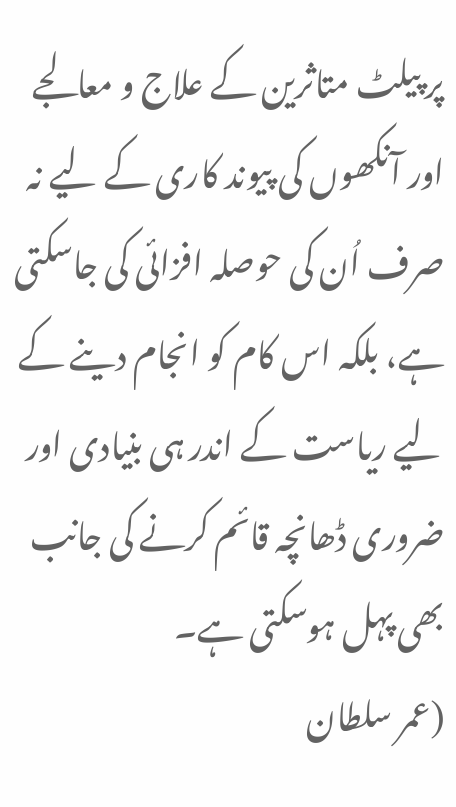پر پیلٹ متاثرین کے علاج و معالجے اور آنکھوں کی پیوند کاری کے لیے نہ صرف اُن کی حوصلہ افزائی کی جاسکتی ہے، بلکہ اس کام کو انجام دینے کے لیے ریاست کے اندر ہی بنیادی اور ضروری ڈھانچہ قائم کرنے کی جانب بھی پہل ہوسکتی ہے۔
(عمر سلطان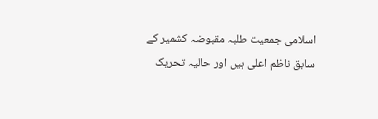اسلامی جمعیت طلبہ مقبوضہ کشمیر کے سابق ناظم اعلی ہیں اور حالیہ تحریک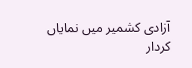آزادی کشمیر میں نمایاں کردار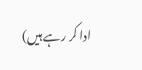ادا کر رہے ہیں)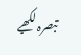تبصرہ لکھیے